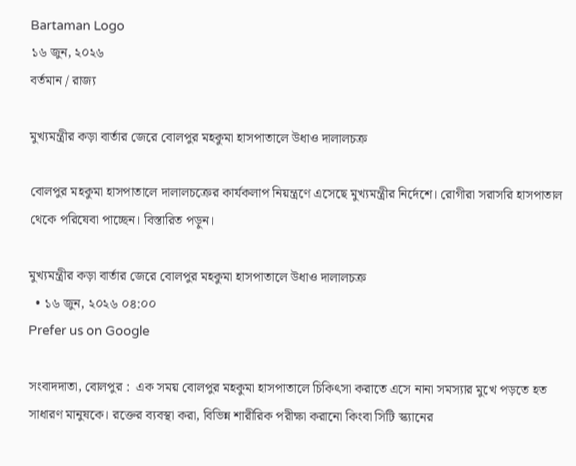Bartaman Logo
১৬ জুন, ২০২৬
বর্তমান / রাজ্য

মুখ্যমন্ত্রীর কড়া বার্তার জেরে বোলপুর মহকুমা হাসপাতালে উধাও দালালচক্র

বোলপুর মহকুমা হাসপাতালে দালালচক্রের কার্যকলাপ নিয়ন্ত্রণে এসেছে মুখ্যমন্ত্রীর নির্দেশে। রোগীরা সরাসরি হাসপাতাল থেকে পরিষেবা পাচ্ছেন। বিস্তারিত পড়ুন।

মুখ্যমন্ত্রীর কড়া বার্তার জেরে বোলপুর মহকুমা হাসপাতালে উধাও দালালচক্র
  • ১৬ জুন, ২০২৬ ০৪:০০
Prefer us on Google

সংবাদদাতা, বোলপুর :  এক সময় বোলপুর মহকুমা হাসপাতালে চিকিৎসা করাতে এসে নানা সমস্যার মুখে পড়তে হত সাধারণ মানুষকে। রক্তের ব্যবস্থা করা, বিভিন্ন শারীরিক পরীক্ষা করানো কিংবা সিটি স্ক্যানের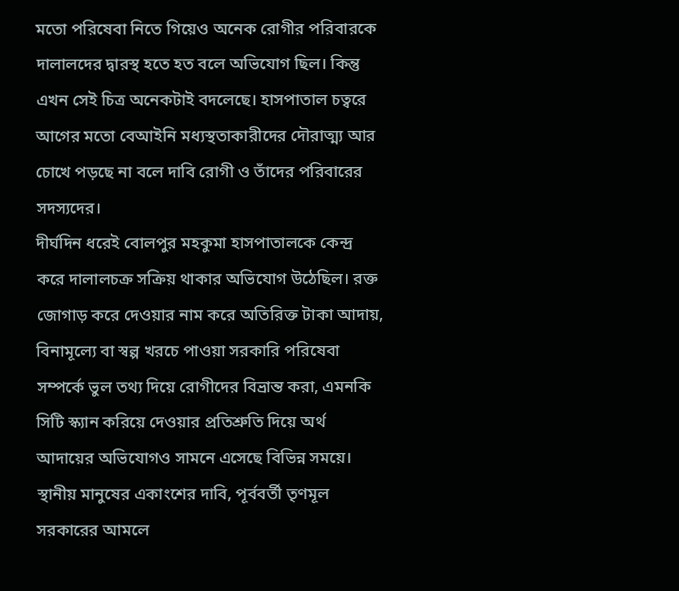মতো পরিষেবা নিতে গিয়েও অনেক রোগীর পরিবারকে দালালদের দ্বারস্থ হতে হত বলে অভিযোগ ছিল। কিন্তু এখন সেই চিত্র অনেকটাই বদলেছে। হাসপাতাল চত্বরে আগের মতো বেআইনি মধ্যস্থতাকারীদের দৌরাত্ম্য আর চোখে পড়ছে না বলে দাবি রোগী ও তাঁদের পরিবারের সদস্যদের।
দীর্ঘদিন ধরেই বোলপুর মহকুমা হাসপাতালকে কেন্দ্র করে দালালচক্র সক্রিয় থাকার অভিযোগ উঠেছিল। রক্ত জোগাড় করে দেওয়ার নাম করে অতিরিক্ত টাকা আদায়, বিনামূল্যে বা স্বল্প খরচে পাওয়া সরকারি পরিষেবা সম্পর্কে ভুল তথ্য দিয়ে রোগীদের বিভ্রান্ত করা, এমনকি সিটি স্ক্যান করিয়ে দেওয়ার প্রতিশ্রুতি দিয়ে অর্থ আদায়ের অভিযোগও সামনে এসেছে বিভিন্ন সময়ে।
স্থানীয় মানুষের একাংশের দাবি, পূর্ববর্তী তৃণমূল সরকারের আমলে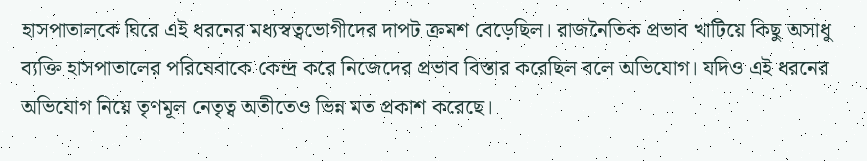হাসপাতালকে ঘিরে এই ধরনের মধ্যস্বত্বভোগীদের দাপট ক্রমশ বেড়েছিল। রাজনৈতিক প্রভাব খাটিয়ে কিছু অসাধু ব্যক্তি হাসপাতালের পরিষেবাকে কেন্দ্র করে নিজেদের প্রভাব বিস্তার করেছিল বলে অভিযোগ। যদিও এই ধরনের অভিযোগ নিয়ে তৃণমূল নেতৃত্ব অতীতেও ভিন্ন মত প্রকাশ করেছে।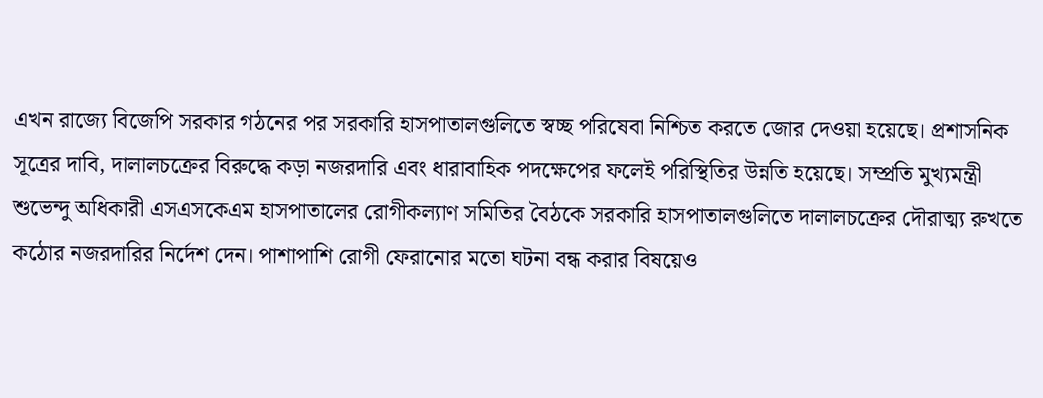এখন রাজ্যে বিজেপি সরকার গঠনের পর সরকারি হাসপাতালগুলিতে স্বচ্ছ পরিষেবা নিশ্চিত করতে জোর দেওয়া হয়েছে। প্রশাসনিক সূত্রের দাবি, দালালচক্রের বিরুদ্ধে কড়া নজরদারি এবং ধারাবাহিক পদক্ষেপের ফলেই পরিস্থিতির উন্নতি হয়েছে। সম্প্রতি মুখ্যমন্ত্রী শুভেন্দু অধিকারী এসএসকেএম হাসপাতালের রোগীকল্যাণ সমিতির বৈঠকে সরকারি হাসপাতালগুলিতে দালালচক্রের দৌরাত্ম্য রুখতে কঠোর নজরদারির নির্দেশ দেন। পাশাপাশি রোগী ফেরানোর মতো ঘটনা বন্ধ করার বিষয়েও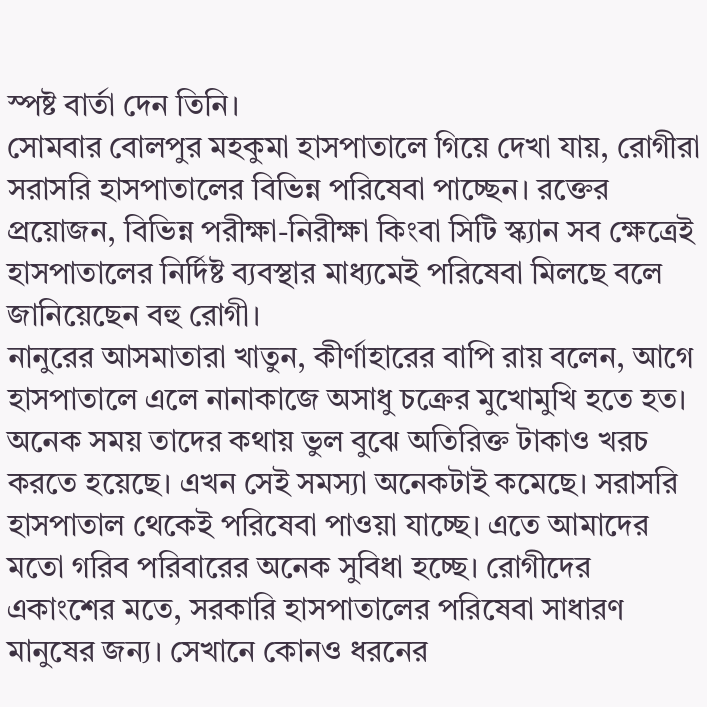স্পষ্ট বার্তা দেন তিনি।
সোমবার বোলপুর মহকুমা হাসপাতালে গিয়ে দেখা যায়, রোগীরা সরাসরি হাসপাতালের বিভিন্ন পরিষেবা পাচ্ছেন। রক্তের প্রয়োজন, বিভিন্ন পরীক্ষা-নিরীক্ষা কিংবা সিটি স্ক্যান সব ক্ষেত্রেই হাসপাতালের নির্দিষ্ট ব্যবস্থার মাধ্যমেই পরিষেবা মিলছে বলে জানিয়েছেন বহু রোগী।
নানুরের আসমাতারা খাতুন, কীর্ণাহারের বাপি রায় বলেন, আগে হাসপাতালে এলে নানাকাজে অসাধু চক্রের মুখোমুখি হতে হত। অনেক সময় তাদের কথায় ভুল বুঝে অতিরিক্ত টাকাও খরচ করতে হয়েছে। এখন সেই সমস্যা অনেকটাই কমেছে। সরাসরি হাসপাতাল থেকেই পরিষেবা পাওয়া যাচ্ছে। এতে আমাদের মতো গরিব পরিবারের অনেক সুবিধা হচ্ছে। রোগীদের একাংশের মতে, সরকারি হাসপাতালের পরিষেবা সাধারণ মানুষের জন্য। সেখানে কোনও ধরনের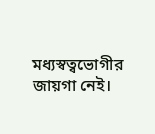মধ্যস্বত্বভোগীর জায়গা নেই।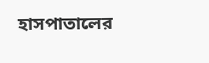হাসপাতালের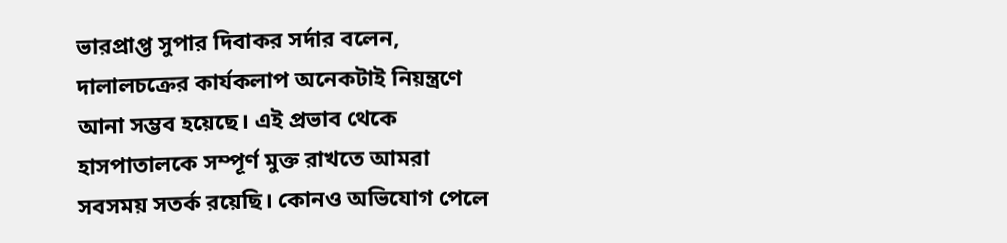ভারপ্রাপ্ত সুপার দিবাকর সর্দার বলেন, দালালচক্রের কার্যকলাপ অনেকটাই নিয়ন্ত্রণে আনা সম্ভব হয়েছে। এই প্রভাব থেকে হাসপাতালকে সম্পূর্ণ মুক্ত রাখতে আমরা সবসময় সতর্ক রয়েছি। কোনও অভিযোগ পেলে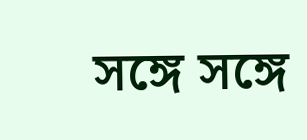সঙ্গে সঙ্গে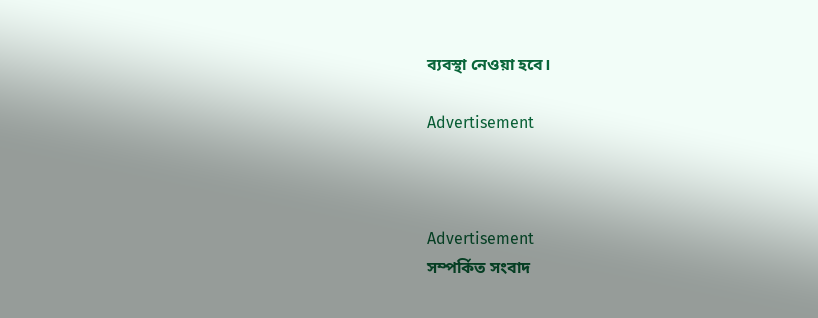ব্যবস্থা নেওয়া হবে।

Advertisement



Advertisement
সম্পর্কিত সংবাদ